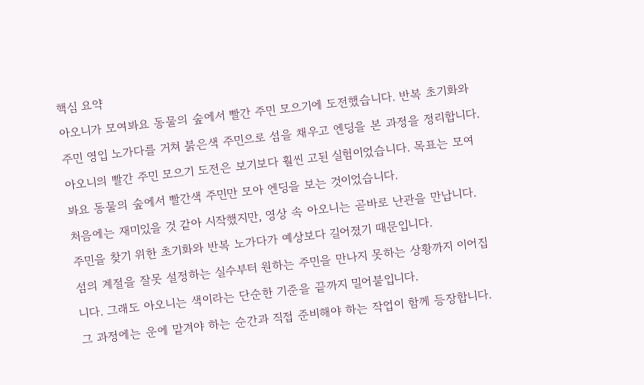핵심 요약
아오니가 모여봐요 동물의 숲에서 빨간 주민 모으기에 도전했습니다. 반복 초기화와 주민 영입 노가다를 거쳐 붉은색 주민으로 섬을 채우고 엔딩을 본 과정을 정리합니다.
아오니의 빨간 주민 모으기 도전은 보기보다 훨씬 고된 실험이었습니다. 목표는 모여봐요 동물의 숲에서 빨간색 주민만 모아 엔딩을 보는 것이었습니다.
처음에는 재미있을 것 같아 시작했지만, 영상 속 아오니는 곧바로 난관을 만납니다. 주민을 찾기 위한 초기화와 반복 노가다가 예상보다 길어졌기 때문입니다.
섬의 계절을 잘못 설정하는 실수부터 원하는 주민을 만나지 못하는 상황까지 이어집니다. 그래도 아오니는 색이라는 단순한 기준을 끝까지 밀어붙입니다.
그 과정에는 운에 맡겨야 하는 순간과 직접 준비해야 하는 작업이 함께 등장합니다.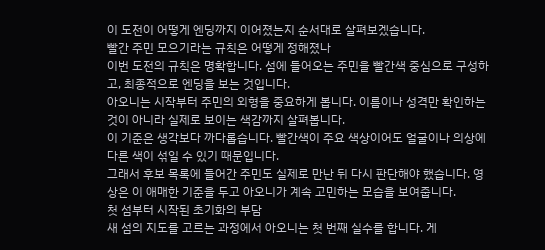이 도전이 어떻게 엔딩까지 이어졌는지 순서대로 살펴보겠습니다.
빨간 주민 모으기라는 규칙은 어떻게 정해졌나
이번 도전의 규칙은 명확합니다. 섬에 들어오는 주민을 빨간색 중심으로 구성하고, 최종적으로 엔딩을 보는 것입니다.
아오니는 시작부터 주민의 외형을 중요하게 봅니다. 이름이나 성격만 확인하는 것이 아니라 실제로 보이는 색감까지 살펴봅니다.
이 기준은 생각보다 까다롭습니다. 빨간색이 주요 색상이어도 얼굴이나 의상에 다른 색이 섞일 수 있기 때문입니다.
그래서 후보 목록에 들어간 주민도 실제로 만난 뒤 다시 판단해야 했습니다. 영상은 이 애매한 기준을 두고 아오니가 계속 고민하는 모습을 보여줍니다.
첫 섬부터 시작된 초기화의 부담
새 섬의 지도를 고르는 과정에서 아오니는 첫 번째 실수를 합니다. 게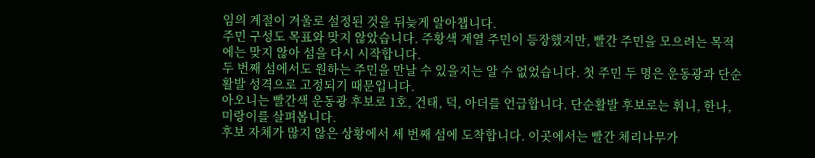임의 계절이 겨울로 설정된 것을 뒤늦게 알아챕니다.
주민 구성도 목표와 맞지 않았습니다. 주황색 계열 주민이 등장했지만, 빨간 주민을 모으려는 목적에는 맞지 않아 섬을 다시 시작합니다.
두 번째 섬에서도 원하는 주민을 만날 수 있을지는 알 수 없었습니다. 첫 주민 두 명은 운동광과 단순활발 성격으로 고정되기 때문입니다.
아오니는 빨간색 운동광 후보로 1호, 건태, 덕, 아더를 언급합니다. 단순활발 후보로는 휘니, 한나, 미랑이를 살펴봅니다.
후보 자체가 많지 않은 상황에서 세 번째 섬에 도착합니다. 이곳에서는 빨간 체리나무가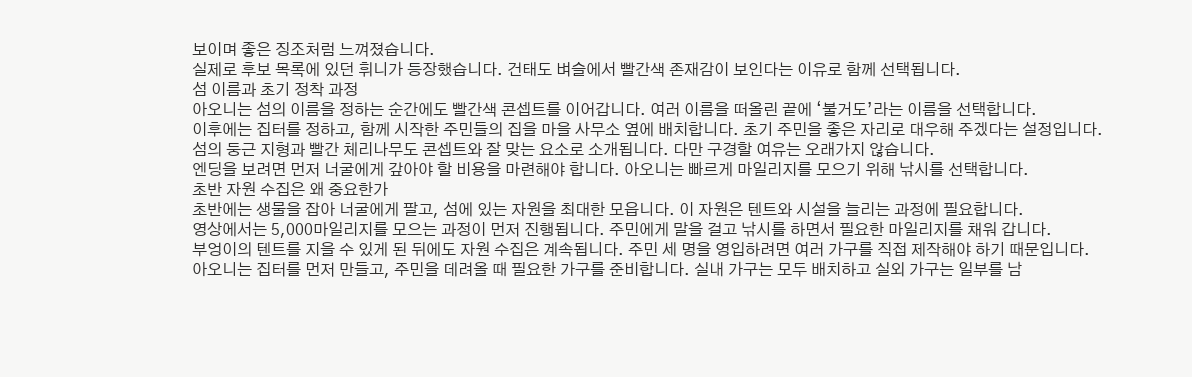보이며 좋은 징조처럼 느껴졌습니다.
실제로 후보 목록에 있던 휘니가 등장했습니다. 건태도 벼슬에서 빨간색 존재감이 보인다는 이유로 함께 선택됩니다.
섬 이름과 초기 정착 과정
아오니는 섬의 이름을 정하는 순간에도 빨간색 콘셉트를 이어갑니다. 여러 이름을 떠올린 끝에 ‘불거도’라는 이름을 선택합니다.
이후에는 집터를 정하고, 함께 시작한 주민들의 집을 마을 사무소 옆에 배치합니다. 초기 주민을 좋은 자리로 대우해 주겠다는 설정입니다.
섬의 둥근 지형과 빨간 체리나무도 콘셉트와 잘 맞는 요소로 소개됩니다. 다만 구경할 여유는 오래가지 않습니다.
엔딩을 보려면 먼저 너굴에게 갚아야 할 비용을 마련해야 합니다. 아오니는 빠르게 마일리지를 모으기 위해 낚시를 선택합니다.
초반 자원 수집은 왜 중요한가
초반에는 생물을 잡아 너굴에게 팔고, 섬에 있는 자원을 최대한 모읍니다. 이 자원은 텐트와 시설을 늘리는 과정에 필요합니다.
영상에서는 5,000마일리지를 모으는 과정이 먼저 진행됩니다. 주민에게 말을 걸고 낚시를 하면서 필요한 마일리지를 채워 갑니다.
부엉이의 텐트를 지을 수 있게 된 뒤에도 자원 수집은 계속됩니다. 주민 세 명을 영입하려면 여러 가구를 직접 제작해야 하기 때문입니다.
아오니는 집터를 먼저 만들고, 주민을 데려올 때 필요한 가구를 준비합니다. 실내 가구는 모두 배치하고 실외 가구는 일부를 남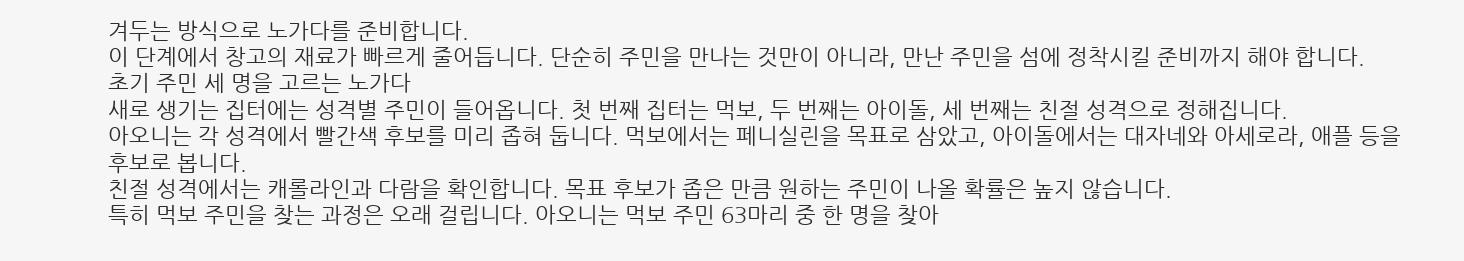겨두는 방식으로 노가다를 준비합니다.
이 단계에서 창고의 재료가 빠르게 줄어듭니다. 단순히 주민을 만나는 것만이 아니라, 만난 주민을 섬에 정착시킬 준비까지 해야 합니다.
초기 주민 세 명을 고르는 노가다
새로 생기는 집터에는 성격별 주민이 들어옵니다. 첫 번째 집터는 먹보, 두 번째는 아이돌, 세 번째는 친절 성격으로 정해집니다.
아오니는 각 성격에서 빨간색 후보를 미리 좁혀 둡니다. 먹보에서는 페니실린을 목표로 삼았고, 아이돌에서는 대자네와 아세로라, 애플 등을 후보로 봅니다.
친절 성격에서는 캐롤라인과 다람을 확인합니다. 목표 후보가 좁은 만큼 원하는 주민이 나올 확률은 높지 않습니다.
특히 먹보 주민을 찾는 과정은 오래 걸립니다. 아오니는 먹보 주민 63마리 중 한 명을 찾아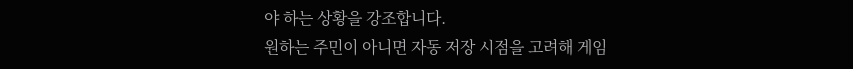야 하는 상황을 강조합니다.
원하는 주민이 아니면 자동 저장 시점을 고려해 게임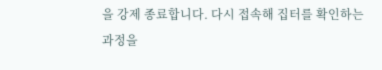을 강제 종료합니다. 다시 접속해 집터를 확인하는 과정을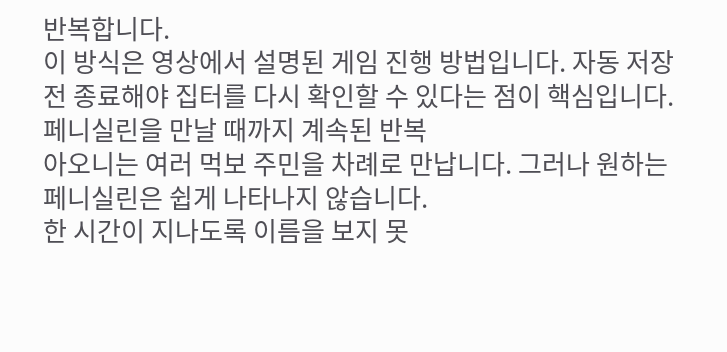반복합니다.
이 방식은 영상에서 설명된 게임 진행 방법입니다. 자동 저장 전 종료해야 집터를 다시 확인할 수 있다는 점이 핵심입니다.
페니실린을 만날 때까지 계속된 반복
아오니는 여러 먹보 주민을 차례로 만납니다. 그러나 원하는 페니실린은 쉽게 나타나지 않습니다.
한 시간이 지나도록 이름을 보지 못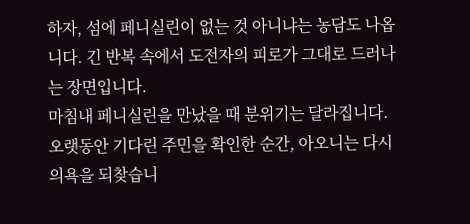하자, 섬에 페니실린이 없는 것 아니냐는 농담도 나옵니다. 긴 반복 속에서 도전자의 피로가 그대로 드러나는 장면입니다.
마침내 페니실린을 만났을 때 분위기는 달라집니다. 오랫동안 기다린 주민을 확인한 순간, 아오니는 다시 의욕을 되찾습니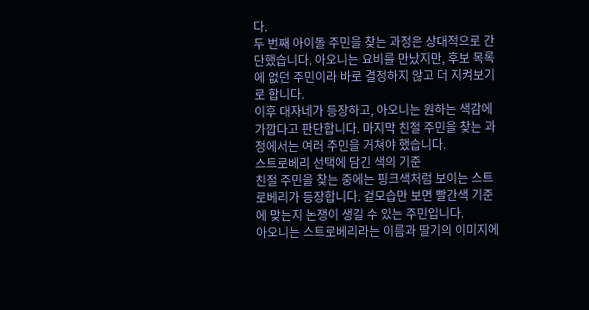다.
두 번째 아이돌 주민을 찾는 과정은 상대적으로 간단했습니다. 아오니는 요비를 만났지만, 후보 목록에 없던 주민이라 바로 결정하지 않고 더 지켜보기로 합니다.
이후 대자네가 등장하고, 아오니는 원하는 색감에 가깝다고 판단합니다. 마지막 친절 주민을 찾는 과정에서는 여러 주민을 거쳐야 했습니다.
스트로베리 선택에 담긴 색의 기준
친절 주민을 찾는 중에는 핑크색처럼 보이는 스트로베리가 등장합니다. 겉모습만 보면 빨간색 기준에 맞는지 논쟁이 생길 수 있는 주민입니다.
아오니는 스트로베리라는 이름과 딸기의 이미지에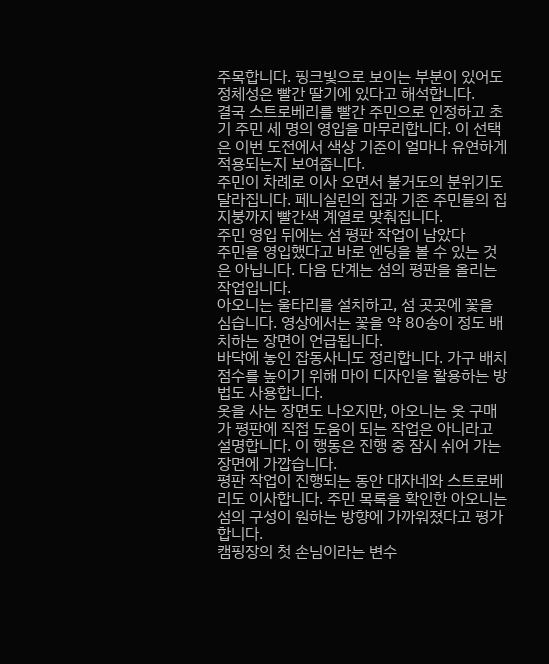주목합니다. 핑크빛으로 보이는 부분이 있어도 정체성은 빨간 딸기에 있다고 해석합니다.
결국 스트로베리를 빨간 주민으로 인정하고 초기 주민 세 명의 영입을 마무리합니다. 이 선택은 이번 도전에서 색상 기준이 얼마나 유연하게 적용되는지 보여줍니다.
주민이 차례로 이사 오면서 불거도의 분위기도 달라집니다. 페니실린의 집과 기존 주민들의 집 지붕까지 빨간색 계열로 맞춰집니다.
주민 영입 뒤에는 섬 평판 작업이 남았다
주민을 영입했다고 바로 엔딩을 볼 수 있는 것은 아닙니다. 다음 단계는 섬의 평판을 올리는 작업입니다.
아오니는 울타리를 설치하고, 섬 곳곳에 꽃을 심습니다. 영상에서는 꽃을 약 80송이 정도 배치하는 장면이 언급됩니다.
바닥에 놓인 잡동사니도 정리합니다. 가구 배치 점수를 높이기 위해 마이 디자인을 활용하는 방법도 사용합니다.
옷을 사는 장면도 나오지만, 아오니는 옷 구매가 평판에 직접 도움이 되는 작업은 아니라고 설명합니다. 이 행동은 진행 중 잠시 쉬어 가는 장면에 가깝습니다.
평판 작업이 진행되는 동안 대자네와 스트로베리도 이사합니다. 주민 목록을 확인한 아오니는 섬의 구성이 원하는 방향에 가까워졌다고 평가합니다.
캠핑장의 첫 손님이라는 변수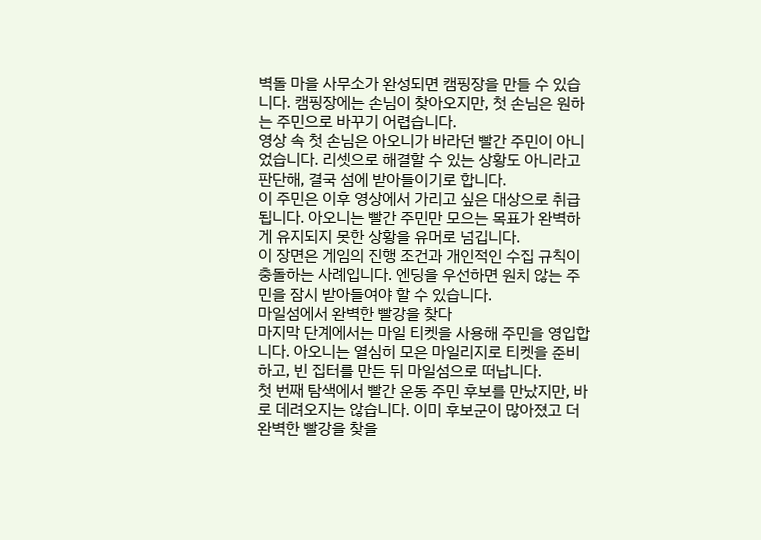벽돌 마을 사무소가 완성되면 캠핑장을 만들 수 있습니다. 캠핑장에는 손님이 찾아오지만, 첫 손님은 원하는 주민으로 바꾸기 어렵습니다.
영상 속 첫 손님은 아오니가 바라던 빨간 주민이 아니었습니다. 리셋으로 해결할 수 있는 상황도 아니라고 판단해, 결국 섬에 받아들이기로 합니다.
이 주민은 이후 영상에서 가리고 싶은 대상으로 취급됩니다. 아오니는 빨간 주민만 모으는 목표가 완벽하게 유지되지 못한 상황을 유머로 넘깁니다.
이 장면은 게임의 진행 조건과 개인적인 수집 규칙이 충돌하는 사례입니다. 엔딩을 우선하면 원치 않는 주민을 잠시 받아들여야 할 수 있습니다.
마일섬에서 완벽한 빨강을 찾다
마지막 단계에서는 마일 티켓을 사용해 주민을 영입합니다. 아오니는 열심히 모은 마일리지로 티켓을 준비하고, 빈 집터를 만든 뒤 마일섬으로 떠납니다.
첫 번째 탐색에서 빨간 운동 주민 후보를 만났지만, 바로 데려오지는 않습니다. 이미 후보군이 많아졌고 더 완벽한 빨강을 찾을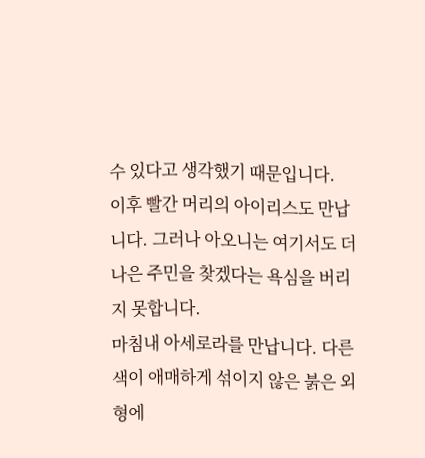수 있다고 생각했기 때문입니다.
이후 빨간 머리의 아이리스도 만납니다. 그러나 아오니는 여기서도 더 나은 주민을 찾겠다는 욕심을 버리지 못합니다.
마침내 아세로라를 만납니다. 다른 색이 애매하게 섞이지 않은 붉은 외형에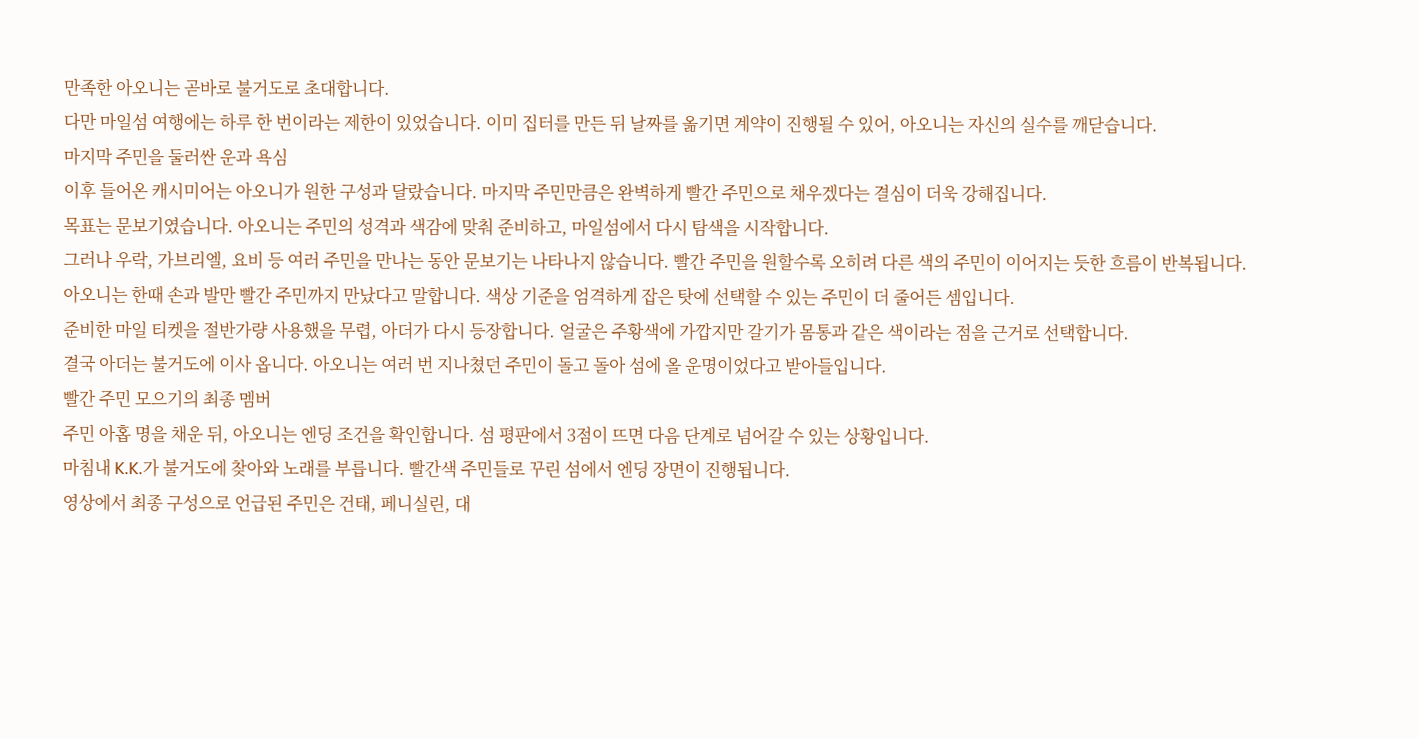만족한 아오니는 곧바로 불거도로 초대합니다.
다만 마일섬 여행에는 하루 한 번이라는 제한이 있었습니다. 이미 집터를 만든 뒤 날짜를 옮기면 계약이 진행될 수 있어, 아오니는 자신의 실수를 깨닫습니다.
마지막 주민을 둘러싼 운과 욕심
이후 들어온 캐시미어는 아오니가 원한 구성과 달랐습니다. 마지막 주민만큼은 완벽하게 빨간 주민으로 채우겠다는 결심이 더욱 강해집니다.
목표는 문보기였습니다. 아오니는 주민의 성격과 색감에 맞춰 준비하고, 마일섬에서 다시 탐색을 시작합니다.
그러나 우락, 가브리엘, 요비 등 여러 주민을 만나는 동안 문보기는 나타나지 않습니다. 빨간 주민을 원할수록 오히려 다른 색의 주민이 이어지는 듯한 흐름이 반복됩니다.
아오니는 한때 손과 발만 빨간 주민까지 만났다고 말합니다. 색상 기준을 엄격하게 잡은 탓에 선택할 수 있는 주민이 더 줄어든 셈입니다.
준비한 마일 티켓을 절반가량 사용했을 무렵, 아더가 다시 등장합니다. 얼굴은 주황색에 가깝지만 갈기가 몸통과 같은 색이라는 점을 근거로 선택합니다.
결국 아더는 불거도에 이사 옵니다. 아오니는 여러 번 지나쳤던 주민이 돌고 돌아 섬에 올 운명이었다고 받아들입니다.
빨간 주민 모으기의 최종 멤버
주민 아홉 명을 채운 뒤, 아오니는 엔딩 조건을 확인합니다. 섬 평판에서 3점이 뜨면 다음 단계로 넘어갈 수 있는 상황입니다.
마침내 K.K.가 불거도에 찾아와 노래를 부릅니다. 빨간색 주민들로 꾸린 섬에서 엔딩 장면이 진행됩니다.
영상에서 최종 구성으로 언급된 주민은 건태, 페니실린, 대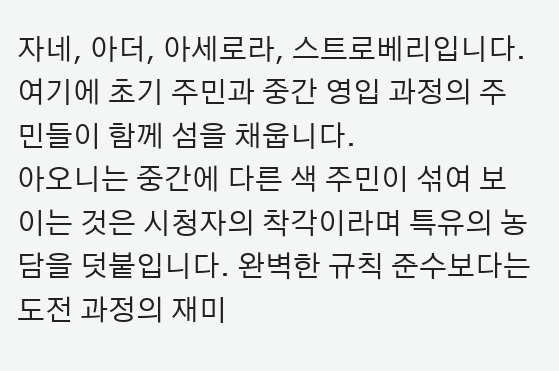자네, 아더, 아세로라, 스트로베리입니다. 여기에 초기 주민과 중간 영입 과정의 주민들이 함께 섬을 채웁니다.
아오니는 중간에 다른 색 주민이 섞여 보이는 것은 시청자의 착각이라며 특유의 농담을 덧붙입니다. 완벽한 규칙 준수보다는 도전 과정의 재미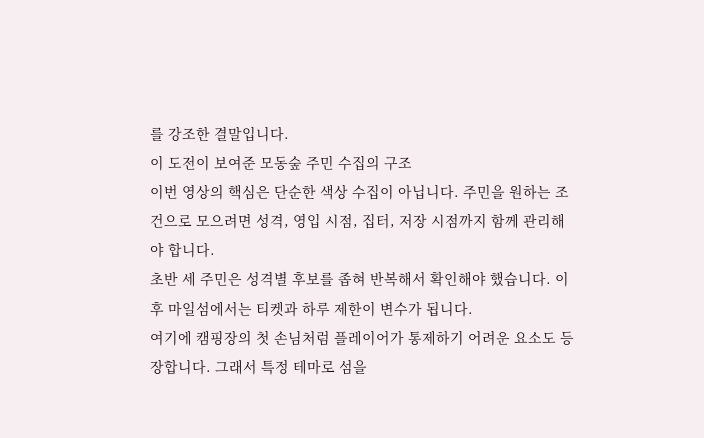를 강조한 결말입니다.
이 도전이 보여준 모동숲 주민 수집의 구조
이번 영상의 핵심은 단순한 색상 수집이 아닙니다. 주민을 원하는 조건으로 모으려면 성격, 영입 시점, 집터, 저장 시점까지 함께 관리해야 합니다.
초반 세 주민은 성격별 후보를 좁혀 반복해서 확인해야 했습니다. 이후 마일섬에서는 티켓과 하루 제한이 변수가 됩니다.
여기에 캠핑장의 첫 손님처럼 플레이어가 통제하기 어려운 요소도 등장합니다. 그래서 특정 테마로 섬을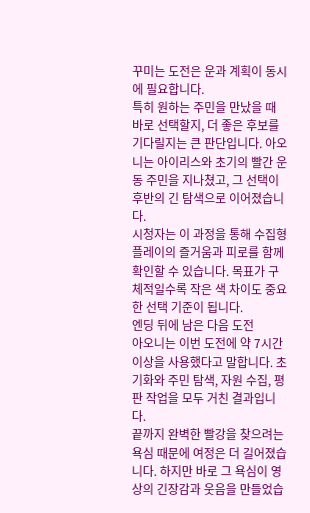꾸미는 도전은 운과 계획이 동시에 필요합니다.
특히 원하는 주민을 만났을 때 바로 선택할지, 더 좋은 후보를 기다릴지는 큰 판단입니다. 아오니는 아이리스와 초기의 빨간 운동 주민을 지나쳤고, 그 선택이 후반의 긴 탐색으로 이어졌습니다.
시청자는 이 과정을 통해 수집형 플레이의 즐거움과 피로를 함께 확인할 수 있습니다. 목표가 구체적일수록 작은 색 차이도 중요한 선택 기준이 됩니다.
엔딩 뒤에 남은 다음 도전
아오니는 이번 도전에 약 7시간 이상을 사용했다고 말합니다. 초기화와 주민 탐색, 자원 수집, 평판 작업을 모두 거친 결과입니다.
끝까지 완벽한 빨강을 찾으려는 욕심 때문에 여정은 더 길어졌습니다. 하지만 바로 그 욕심이 영상의 긴장감과 웃음을 만들었습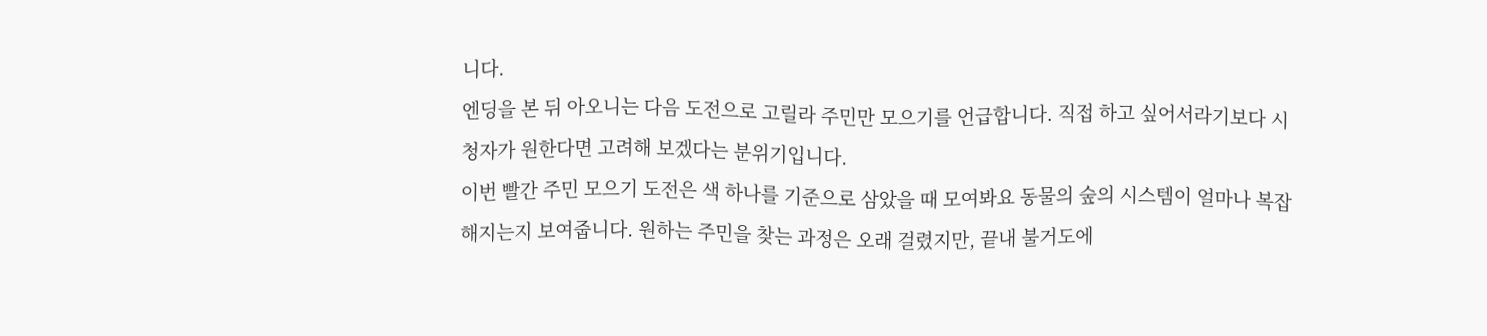니다.
엔딩을 본 뒤 아오니는 다음 도전으로 고릴라 주민만 모으기를 언급합니다. 직접 하고 싶어서라기보다 시청자가 원한다면 고려해 보겠다는 분위기입니다.
이번 빨간 주민 모으기 도전은 색 하나를 기준으로 삼았을 때 모여봐요 동물의 숲의 시스템이 얼마나 복잡해지는지 보여줍니다. 원하는 주민을 찾는 과정은 오래 걸렸지만, 끝내 불거도에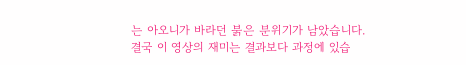는 아오니가 바라던 붉은 분위기가 남았습니다.
결국 이 영상의 재미는 결과보다 과정에 있습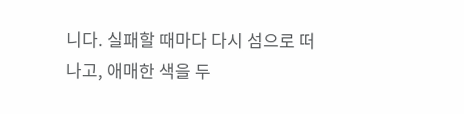니다. 실패할 때마다 다시 섬으로 떠나고, 애매한 색을 두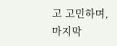고 고민하며, 마지막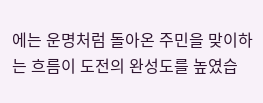에는 운명처럼 돌아온 주민을 맞이하는 흐름이 도전의 완성도를 높였습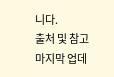니다.
출처 및 참고
마지막 업데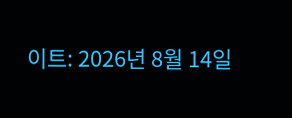이트: 2026년 8월 14일